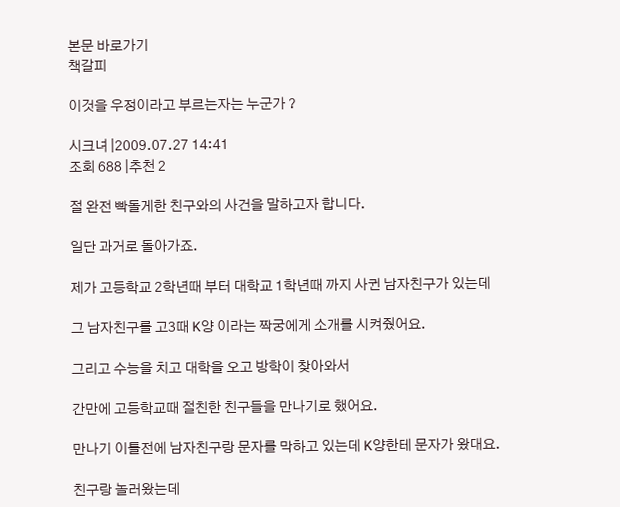본문 바로가기
책갈피

이것을 우정이라고 부르는자는 누군가 ?

시크녀 |2009.07.27 14:41
조회 688 |추천 2

절 완전 빡돌게한 친구와의 사건을 말하고자 합니다.

일단 과거로 돌아가죠.

제가 고등학교 2학년때 부터 대학교 1학년때 까지 사귄 남자친구가 있는데

그 남자친구를 고3때 K양 이라는 짝궁에게 소개를 시켜줬어요.

그리고 수능을 치고 대학을 오고 방학이 찾아와서

간만에 고등학교때 절친한 친구들을 만나기로 했어요.

만나기 이틀전에 남자친구랑 문자를 막하고 있는데 K양한테 문자가 왔대요.

친구랑 놀러왔는데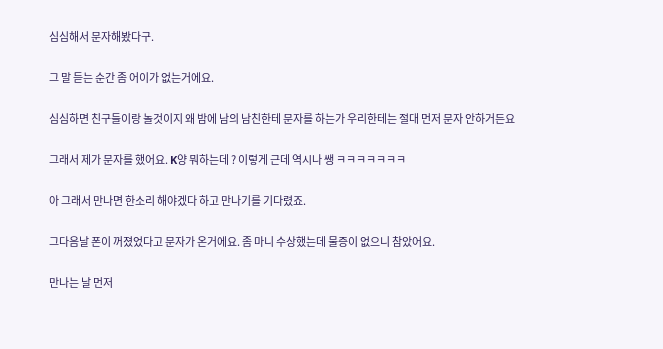심심해서 문자해봤다구.

그 말 듣는 순간 좀 어이가 없는거에요.

심심하면 친구들이랑 놀것이지 왜 밤에 남의 남친한테 문자를 하는가 우리한테는 절대 먼저 문자 안하거든요

그래서 제가 문자를 했어요. K양 뭐하는데 ? 이렇게 근데 역시나 쌩 ㅋㅋㅋㅋㅋㅋㅋ

아 그래서 만나면 한소리 해야겠다 하고 만나기를 기다렸죠.

그다음날 폰이 꺼졌었다고 문자가 온거에요. 좀 마니 수상했는데 물증이 없으니 참았어요.

만나는 날 먼저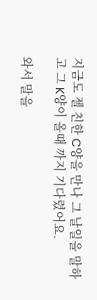지금도 젤 친한 C양을 만나 그 날일을 말하고 그 K양이 올때 까지 기다렸어요.

와서 말을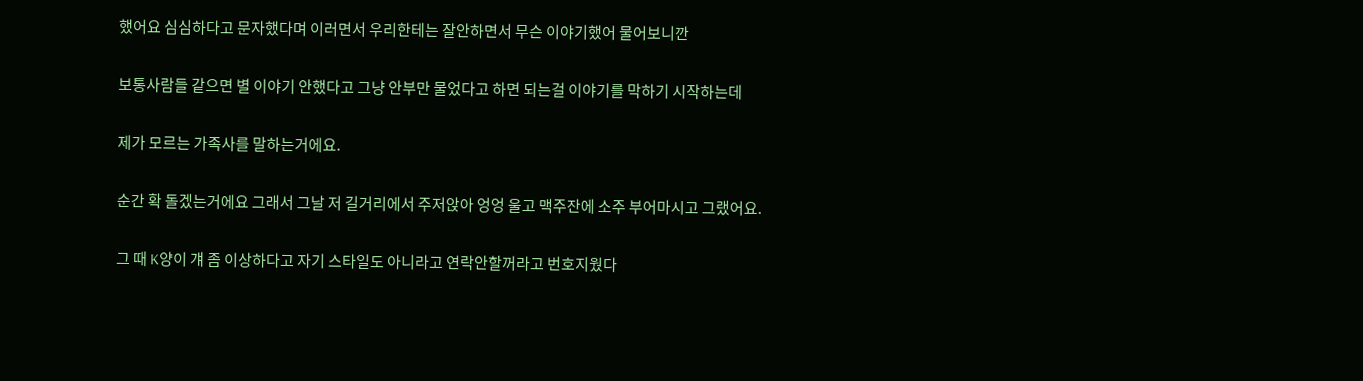했어요 심심하다고 문자했다며 이러면서 우리한테는 잘안하면서 무슨 이야기했어 물어보니깐

보통사람들 같으면 별 이야기 안했다고 그냥 안부만 물었다고 하면 되는걸 이야기를 막하기 시작하는데

제가 모르는 가족사를 말하는거에요.

순간 확 돌겠는거에요 그래서 그날 저 길거리에서 주저앉아 엉엉 울고 맥주잔에 소주 부어마시고 그랬어요.

그 때 K양이 걔 좀 이상하다고 자기 스타일도 아니라고 연락안할꺼라고 번호지웠다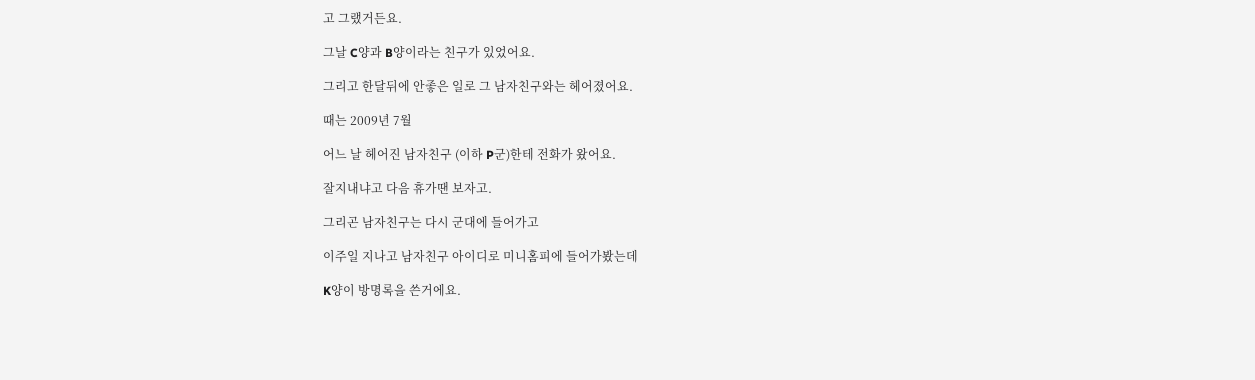고 그랬거든요.

그날 C양과 B양이라는 친구가 있었어요.

그리고 한달뒤에 안좋은 일로 그 남자친구와는 헤어졌어요.

때는 2009년 7월

어느 날 헤어진 남자친구 (이하 P군)한테 전화가 왔어요.

잘지내냐고 다음 휴가땐 보자고.

그리곤 남자친구는 다시 군대에 들어가고

이주일 지나고 남자친구 아이디로 미니홈피에 들어가봤는데

K양이 방명록을 쓴거에요.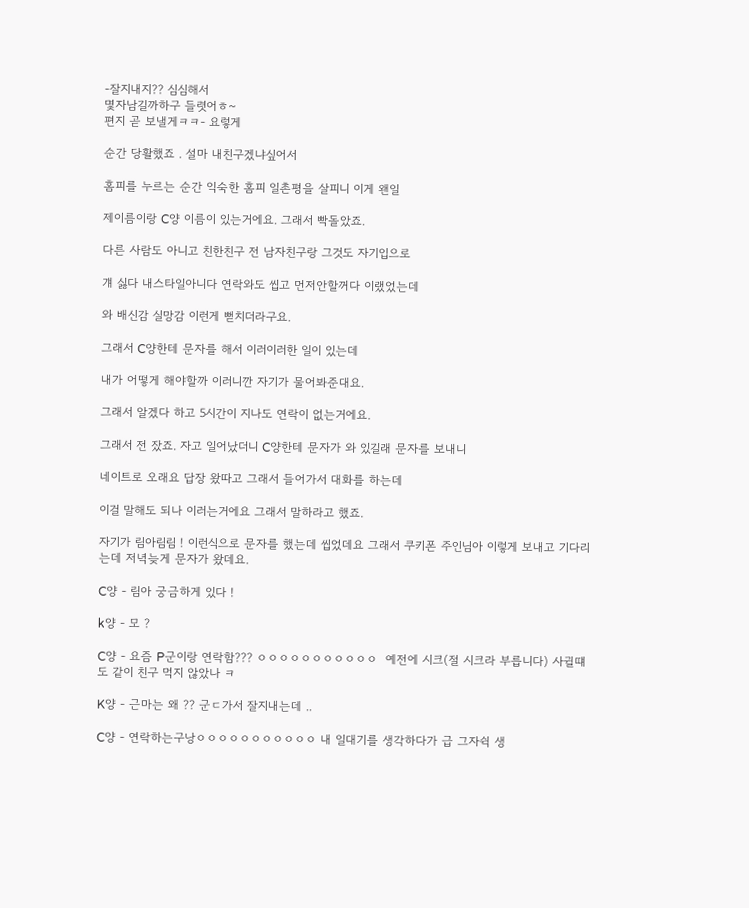-잘지내지?? 심심해서
몇자남길까하구 들렷어ㅎ~
편지 곧 보낼게ㅋㅋ- 요렇게

순간 당활했죠 . 설마 내친구겠냐싶어서

홈피를 누르는 순간 익숙한 홈피 일촌평을 살피니 이게 왠일

제이름이랑 C양 이름이 있는거에요. 그래서 빡돌았죠.

다른 사람도 아니고 친한친구 전 남자친구랑 그것도 자기입으로

걔 싫다 내스타일아니다 연락와도 씹고 먼저안할꺼다 이랬었는데

와 배신감 실망감 이런게 뻗치더라구요.

그래서 C양한테 문자를 해서 이러이러한 일이 있는데

내가 어떻게 해야할까 이러니깐 자기가 물어봐준대요.

그래서 알겠다 하고 5시간이 지나도 연락이 없는거에요.

그래서 전 잤죠. 자고 일어났더니 C양한테 문자가 와 있길래 문자를 보내니

네이트로 오래요 답장 왔따고 그래서 들어가서 대화를 하는데

이걸 말해도 되나 이러는거에요 그래서 말하라고 했죠.

자기가 림아림림 ! 이런식으로 문자를 했는데 씹었데요 그래서 쿠키폰 주인님아 이렇게 보내고 기다리는데 저녁늦게 문자가 왔데요.

C양 - 림아 궁금하게 있다 !

k양 - 모 ?

C양 - 요즘 P군이랑 연락함??? ㅇㅇㅇㅇㅇㅇㅇㅇㅇㅇㅇ  예전에 시크(절 시크라 부릅니다) 사귈떄도 같이 친구 먹지 않았나 ㅋ

K양 - 근마는 왜 ?? 군ㄷ가서 잘지내는데 ..

C양 - 연락하는구낭ㅇㅇㅇㅇㅇㅇㅇㅇㅇㅇㅇ 내 일대기를 생각하다가 급 그자쉭 생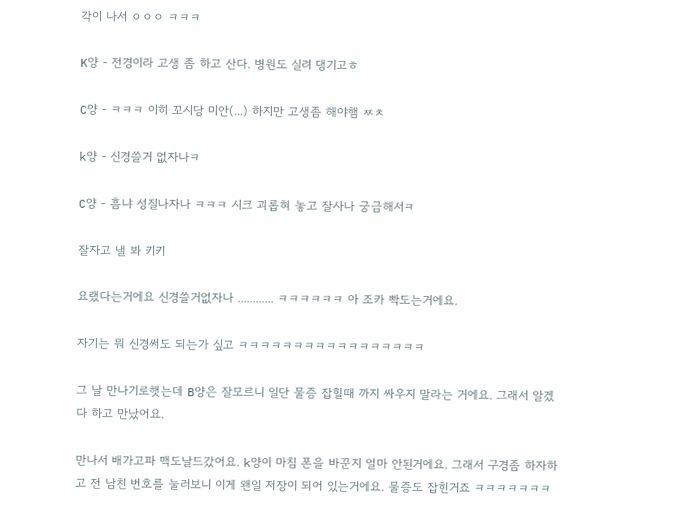각이 나서 ㅇㅇㅇ ㅋㅋㅋ

K양 - 전경이라 고생 좀 하고 산다. 병원도 실려 댕기고ㅎ

C양 - ㅋㅋㅋ 이히 꼬시당 미안(...) 하지만 고생좀 해야햄 ㅉㅊ

k양 - 신경쓸거 없자나ㅋ

C양 - 흠냐 성질나자나 ㅋㅋㅋ 시크 괴롭혀 놓고 잘사나 궁금해서ㅋ

잘자고 낼 봐 키키

요랬다는거에요 신경쓸거없자나 ............ ㅋㅋㅋㅋㅋㅋ 아 조카 빡도는거에요.

자기는 뭐 신경써도 되는가 싶고 ㅋㅋㅋㅋㅋㅋㅋㅋㅋㅋㅋㅋㅋㅋㅋㅋㅋ

그 날 만나기로햇는데 B양은 잘모르니 일단 물증 잡힐때 까지 싸우지 말라는 거에요. 그래서 알겠다 하고 만났어요.

만나서 배가고파 맥도날드갔어요. k양이 마침 폰을 바꾼지 얼마 안된거에요. 그래서 구경좀 하자하고 전 남친 번호를 눌러보니 이게 왠일 저장이 되어 있는거에요. 물증도 잡힌거죠 ㅋㅋㅋㅋㅋㅋㅋ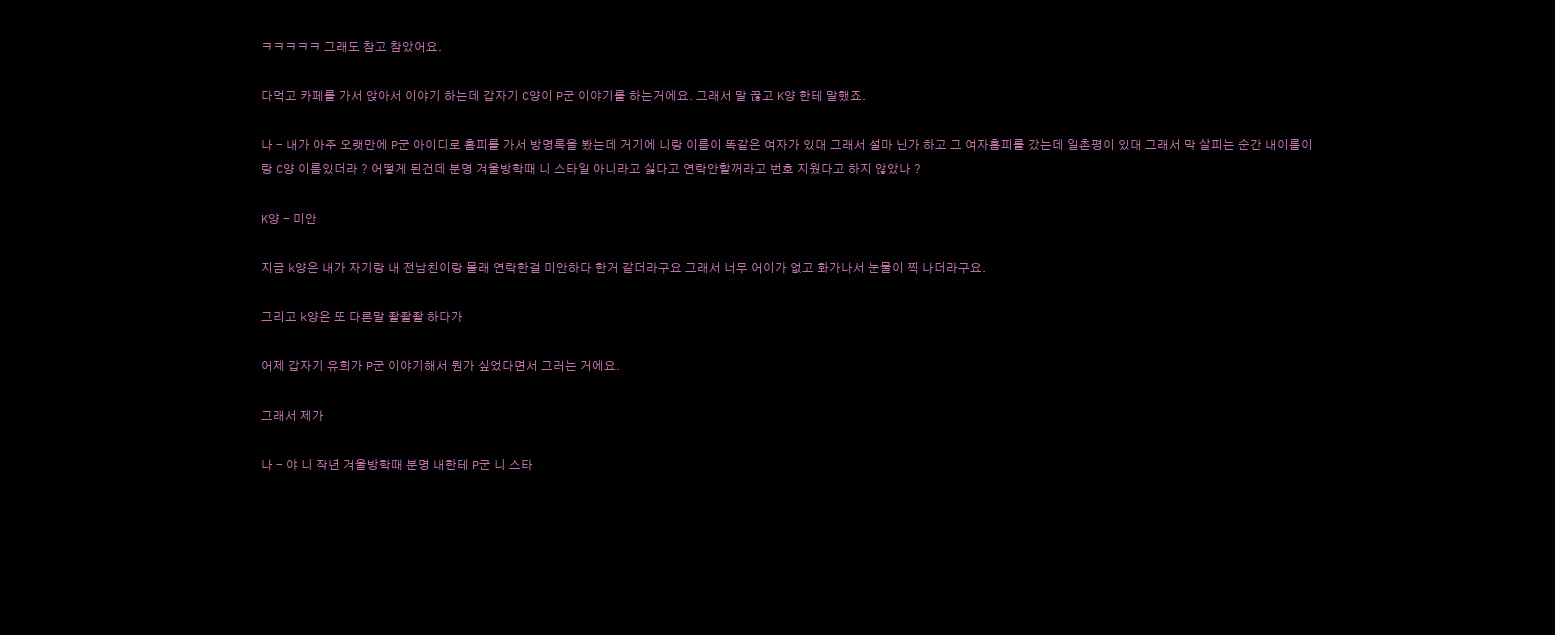ㅋㅋㅋㅋㅋ 그래도 참고 참았어요.

다먹고 카페를 가서 앉아서 이야기 하는데 갑자기 C양이 P군 이야기를 하는거에요. 그래서 말 끊고 K양 한테 말했죠.

나 - 내가 아주 오랫만에 P군 아이디로 홈피를 가서 방명록을 봤는데 거기에 니랑 이름이 똑같은 여자가 있대 그래서 설마 닌가 하고 그 여자홈피를 갔는데 일촌평이 있대 그래서 막 살피는 순간 내이름이랑 C양 이름있더라 ? 어떻게 된건데 분명 겨울방학때 니 스타일 아니라고 싫다고 연락안할꺼라고 번호 지웠다고 하지 않았나 ?

K양 - 미안

지금 k양은 내가 자기랑 내 전남친이랑 몰래 연락한걸 미안하다 한거 같더라구요 그래서 너무 어이가 없고 화가나서 눈물이 찍 나더라구요.

그리고 k양은 또 다른말 좔좔좔 하다가

어제 갑자기 유희가 P군 이야기해서 뭔가 싶었다면서 그러는 거에요.

그래서 제가

나 - 야 니 작년 겨울방학때 분명 내한테 P군 니 스타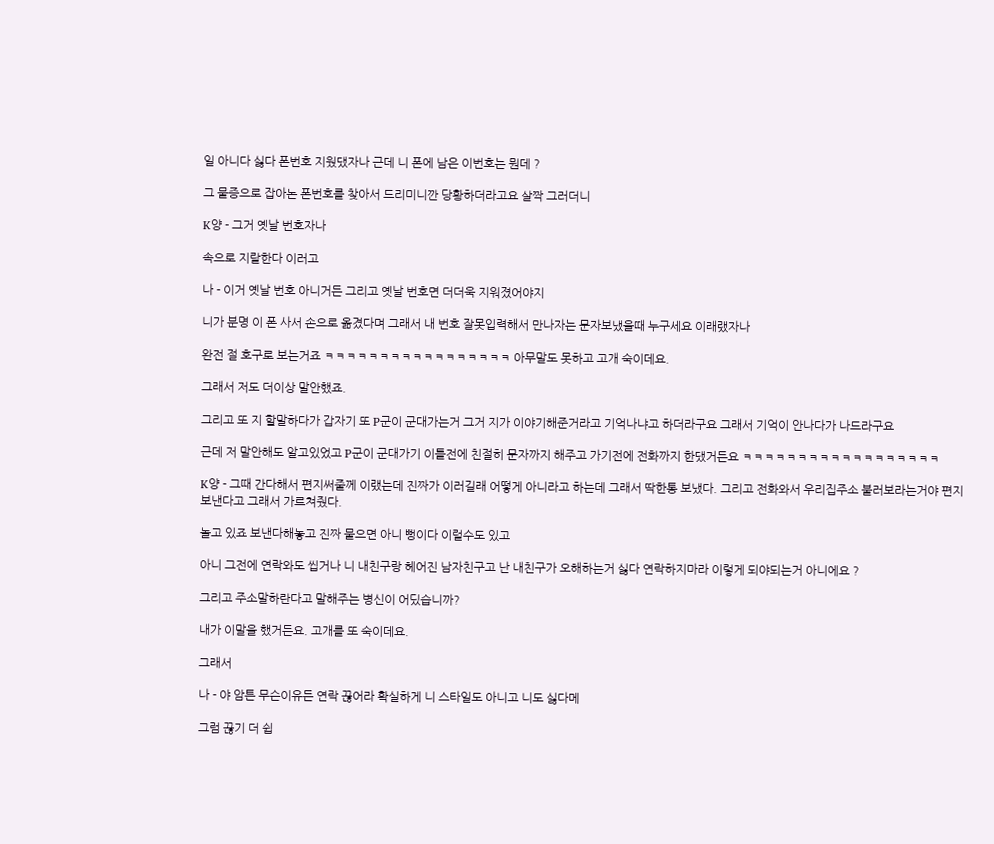일 아니다 싫다 폰번호 지웠댔자나 근데 니 폰에 남은 이번호는 뭔데 ?

그 물증으로 잡아논 폰번호를 찾아서 드리미니깐 당황하더라고요 살짝 그러더니

K양 - 그거 옛날 번호자나

속으로 지랄한다 이러고

나 - 이거 옛날 번호 아니거든 그리고 옛날 번호면 더더욱 지워졌어야지

니가 분명 이 폰 사서 손으로 옮겼다며 그래서 내 번호 잘못입력해서 만나자는 문자보냈을때 누구세요 이래랬자나

완전 절 호구로 보는거죠 ㅋㅋㅋㅋㅋㅋㅋㅋㅋㅋㅋㅋㅋㅋㅋㅋㅋ 아무말도 못하고 고개 숙이데요.

그래서 저도 더이상 말안했죠.

그리고 또 지 할말하다가 갑자기 또 P군이 군대가는거 그거 지가 이야기해준거라고 기억나냐고 하더라구요 그래서 기억이 안나다가 나드라구요

근데 저 말안해도 알고있었고 P군이 군대가기 이틀전에 친절히 문자까지 해주고 가기전에 전화까지 한댔거든요 ㅋㅋㅋㅋㅋㅋㅋㅋㅋㅋㅋㅋㅋㅋㅋㅋㅋㅋ

K양 - 그때 간다해서 편지써줄께 이랬는데 진짜가 이러길래 어떻게 아니라고 하는데 그래서 딱한통 보냈다. 그리고 전화와서 우리집주소 불러보라는거야 편지보낸다고 그래서 가르쳐줬다.

놀고 있죠 보낸다해놓고 진짜 물으면 아니 뻥이다 이럴수도 있고

아니 그전에 연락와도 씹거나 니 내친구랑 헤어진 남자친구고 난 내친구가 오해하는거 싫다 연락하지마라 이렇게 되야되는거 아니에요 ?

그리고 주소말하란다고 말해주는 병신이 어딨습니까?

내가 이말을 했거든요. 고개를 또 숙이데요.

그래서

나 - 야 암튼 무슨이유든 연락 끊어라 확실하게 니 스타일도 아니고 니도 싫다메

그럼 끊기 더 쉽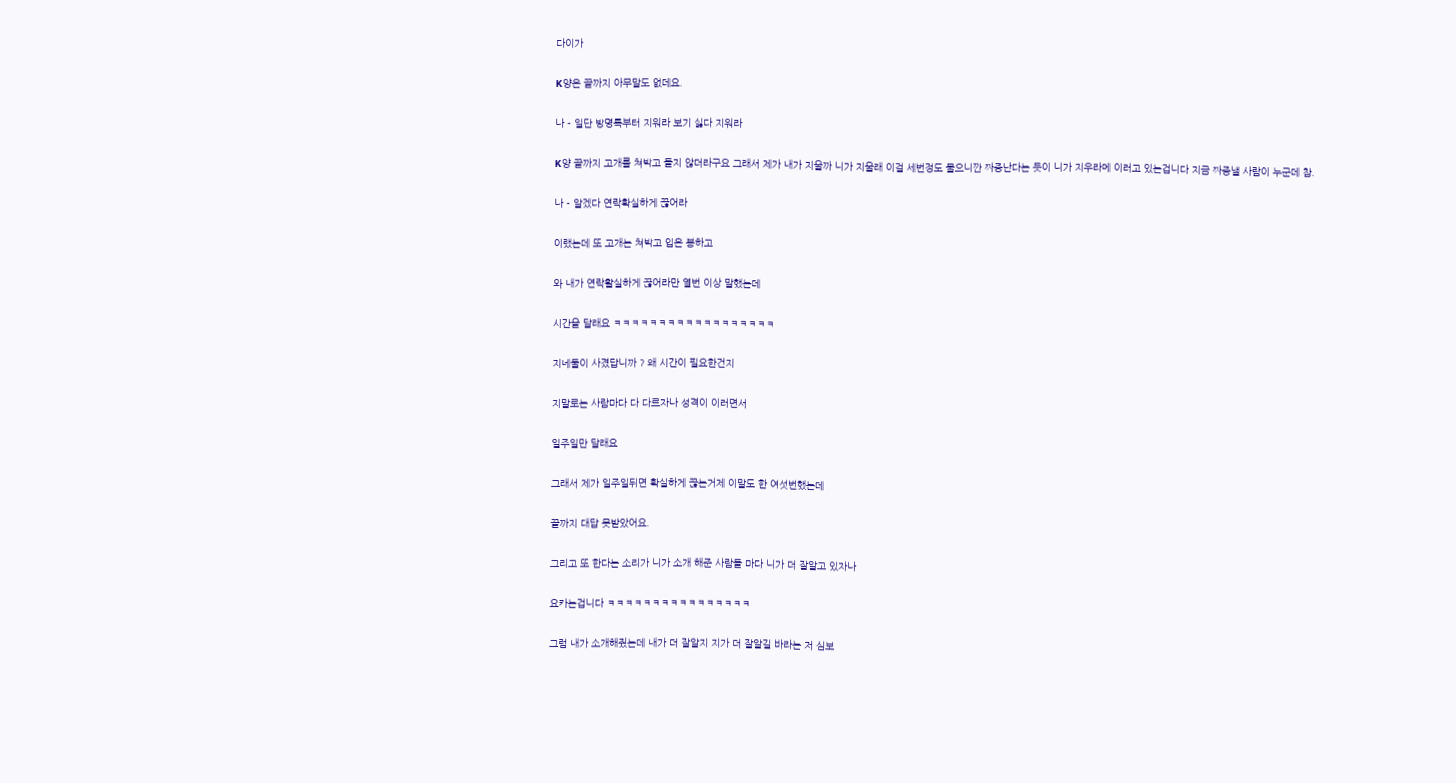다이가

K양은 끝까지 아무말도 없데요.

나 - 일단 방명록부터 지워라 보기 싫다 지워라

K양 끝까지 고개를 쳐박고 들지 않더라구요 그래서 제가 내가 지울까 니가 지울래 이걸 세번정도 물으니깐 짜증난다는 듯이 니가 지우라메 이러고 있는겁니다 지금 짜증낼 사람이 누군데 참.

나 - 알겠다 연락확실하게 끊어라

이랬는데 또 고개는 쳐박고 입은 봉하고

와 내가 연락활실하게 끊어라만 열번 이상 말했는데

시간을 달래요 ㅋㅋㅋㅋㅋㅋㅋㅋㅋㅋㅋㅋㅋㅋㅋㅋㅋㅋ

지네둘이 사겼답니까 ? 왜 시간이 필요한건지

지말로는 사람마다 다 다르자나 성격이 이러면서

일주일만 달래요

그래서 제가 일주일뒤면 확실하게 끊는거제 이말도 한 여섯번했는데

끝까지 대답 못받았어요.

그리고 또 한다는 소리가 니가 소개 해준 사람들 마다 니가 더 잘알고 있자나

요카는겁니다 ㅋㅋㅋㅋㅋㅋㅋㅋㅋㅋㅋㅋㅋㅋㅋㅋ

그럼 내가 소개해줬는데 내가 더 잘알지 지가 더 잘알길 바라는 저 심보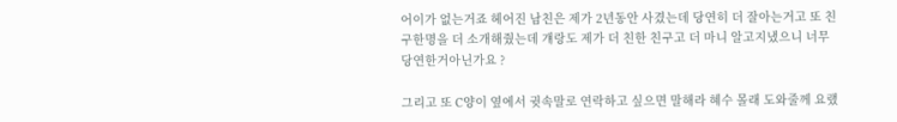어이가 없는거죠 헤어진 남친은 제가 2년동안 사겼는데 당연히 더 잘아는거고 또 친구한명을 더 소개해줬는데 걔랑도 제가 더 친한 친구고 더 마니 알고지냈으니 너무 당연한거아닌가요 ?

그리고 또 C양이 옆에서 귓속말로 연락하고 싶으면 말해라 혜수 몰래 도와줄께 요랬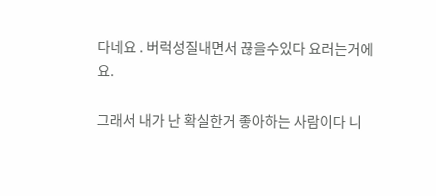다네요 . 버럭성질내면서 끊을수있다 요러는거에요.

그래서 내가 난 확실한거 좋아하는 사람이다 니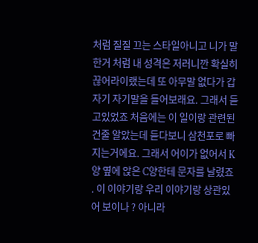처럼 질질 끄는 스타일아니고 니가 말한거 처럼 내 성격은 저러니깐 확실히 끊어라이랬는데 또 아무말 없다가 갑자기 자기말을 들어보래요. 그래서 듣고있었죠 처음에는 이 일이랑 관련된 건줄 알았는데 듣다보니 삼천포로 빠지는거에요. 그래서 어이가 없어서 K양 옆에 앉은 C양한테 문자를 날렸죠 . 이 이야기랑 우리 이야기랑 상관있어 보이나 ? 아니라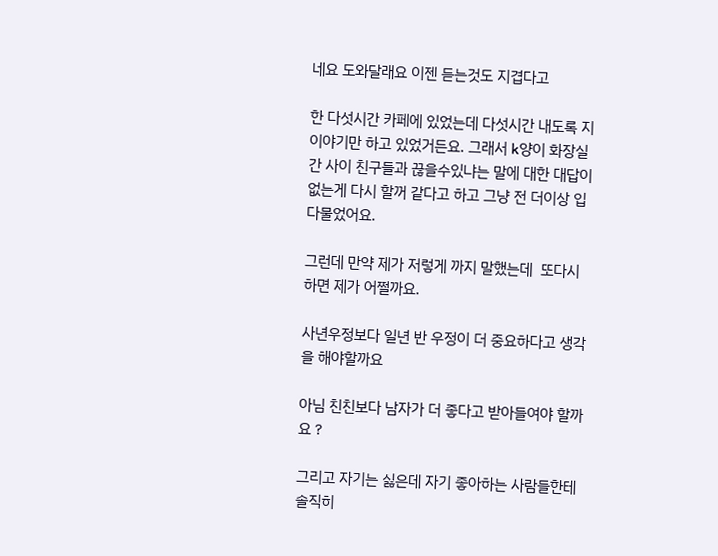네요 도와달래요 이젠 듣는것도 지겹다고

한 다섯시간 카페에 있었는데 다섯시간 내도록 지 이야기만 하고 있었거든요. 그래서 k양이 화장실 간 사이 친구들과 끊을수있냐는 말에 대한 대답이 없는게 다시 할꺼 같다고 하고 그냥 전 더이상 입다물었어요.

그런데 만약 제가 저렇게 까지 말했는데  또다시 하면 제가 어쩔까요.

사년우정보다 일년 반 우정이 더 중요하다고 생각을 해야할까요

아님 친친보다 남자가 더 좋다고 받아들여야 할까요 ?

그리고 자기는 싫은데 자기 좋아하는 사람들한테 솔직히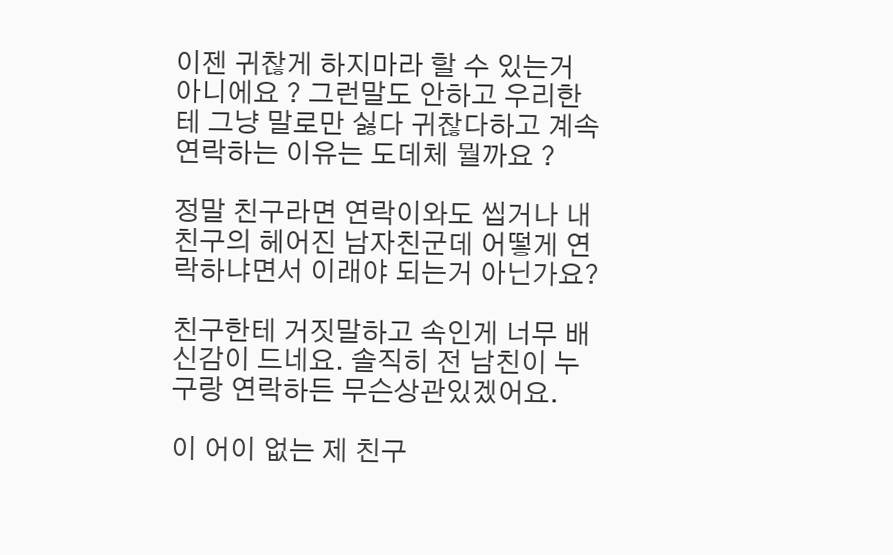이젠 귀찮게 하지마라 할 수 있는거 아니에요 ? 그런말도 안하고 우리한테 그냥 말로만 싫다 귀찮다하고 계속 연락하는 이유는 도데체 뭘까요 ?

정말 친구라면 연락이와도 씹거나 내친구의 헤어진 남자친군데 어떻게 연락하냐면서 이래야 되는거 아닌가요?

친구한테 거짓말하고 속인게 너무 배신감이 드네요. 솔직히 전 남친이 누구랑 연락하든 무슨상관있겠어요.

이 어이 없는 제 친구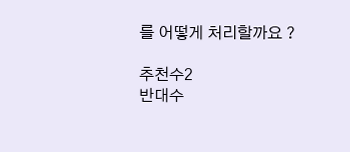를 어떻게 처리할까요 ?

추천수2
반대수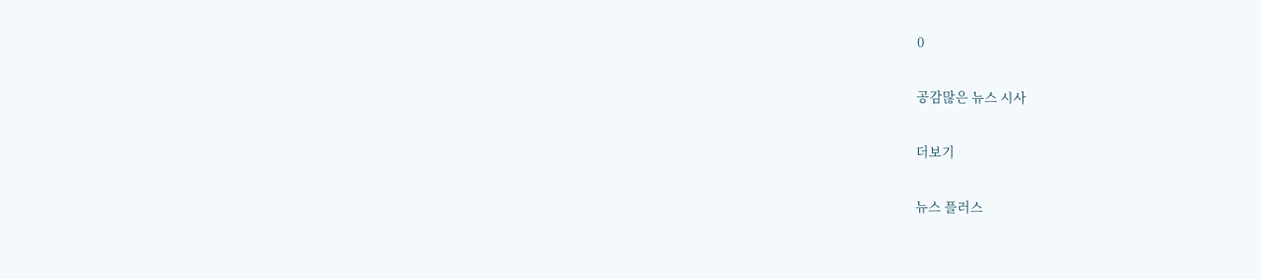0

공감많은 뉴스 시사

더보기

뉴스 플러스